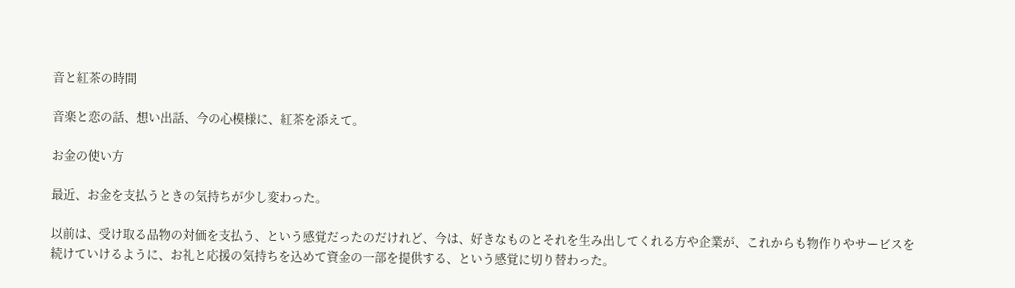音と紅茶の時間

音楽と恋の話、想い出話、今の心模様に、紅茶を添えて。

お金の使い方

最近、お金を支払うときの気持ちが少し変わった。

以前は、受け取る品物の対価を支払う、という感覚だったのだけれど、今は、好きなものとそれを生み出してくれる方や企業が、これからも物作りやサービスを続けていけるように、お礼と応援の気持ちを込めて資金の一部を提供する、という感覚に切り替わった。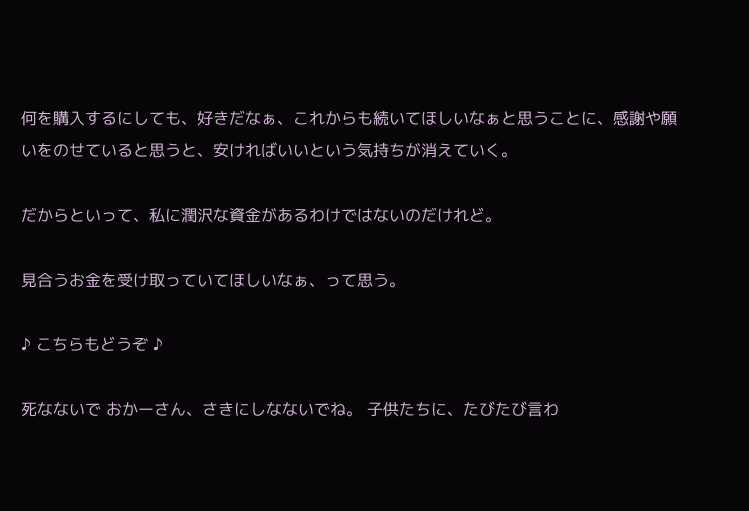何を購入するにしても、好きだなぁ、これからも続いてほしいなぁと思うことに、感謝や願いをのせていると思うと、安ければいいという気持ちが消えていく。

だからといって、私に潤沢な資金があるわけではないのだけれど。

見合うお金を受け取っていてほしいなぁ、って思う。

♪ こちらもどうぞ ♪

死なないで おかーさん、さきにしなないでね。 子供たちに、たびたび言わ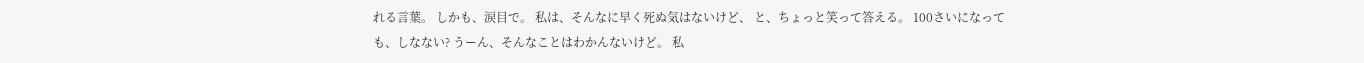れる言葉。 しかも、涙目で。 私は、そんなに早く死ぬ気はないけど、 と、ちょっと笑って答える。 100さいになっても、しなない? うーん、そんなことはわかんないけど。 私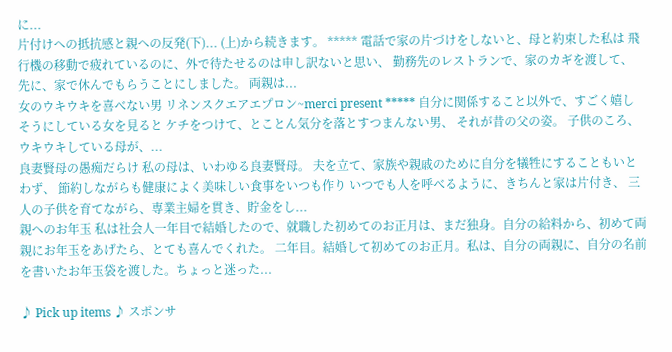に...
片付けへの抵抗感と親への反発(下)... (上)から続きます。 ***** 電話で家の片づけをしないと、母と約束した私は 飛行機の移動で疲れているのに、外で待たせるのは申し訳ないと思い、 勤務先のレストランで、家のカギを渡して、 先に、家で休んでもらうことにしました。 両親は...
女のウキウキを喜べない男 リネンスクエアエプロン~merci present ***** 自分に関係すること以外で、すごく嬉しそうにしている女を見ると ケチをつけて、とことん気分を落とすつまんない男、 それが昔の父の姿。 子供のころ、ウキウキしている母が、...
良妻賢母の愚痴だらけ 私の母は、いわゆる良妻賢母。 夫を立て、家族や親戚のために自分を犠牲にすることもいとわず、 節約しながらも健康によく美味しい食事をいつも作り いつでも人を呼べるように、きちんと家は片付き、 三人の子供を育てながら、専業主婦を貫き、貯金をし...
親へのお年玉 私は社会人一年目で結婚したので、就職した初めてのお正月は、まだ独身。自分の給料から、初めて両親にお年玉をあげたら、とても喜んでくれた。 二年目。結婚して初めてのお正月。私は、自分の両親に、自分の名前を書いたお年玉袋を渡した。ちょっと迷った...

♪ Pick up items ♪ スポンサ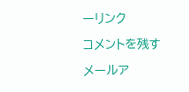ーリンク

コメントを残す

メールア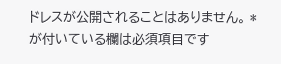ドレスが公開されることはありません。 * が付いている欄は必須項目です